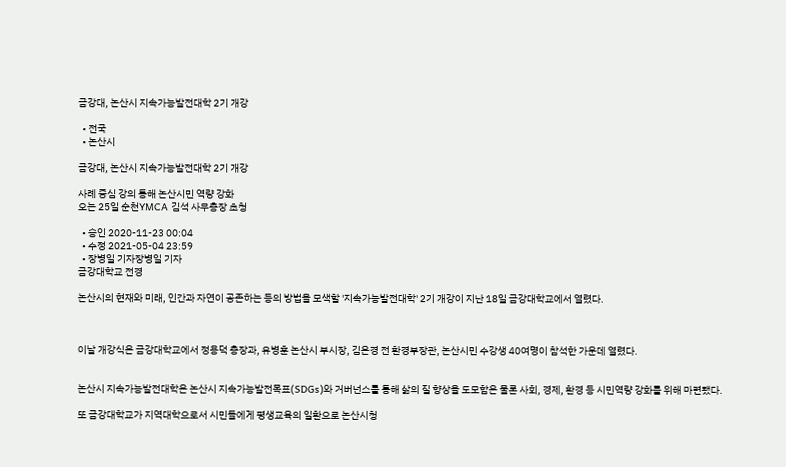금강대, 논산시 지속가능발전대학 2기 개강

  • 전국
  • 논산시

금강대, 논산시 지속가능발전대학 2기 개강

사례 중심 강의 통해 논산시민 역량 강화
오는 25일 순천YMCA 김석 사무총장 초청

  • 승인 2020-11-23 00:04
  • 수정 2021-05-04 23:59
  • 장병일 기자장병일 기자
금강대학교 전경

논산시의 현재와 미래, 인간과 자연이 공존하는 등의 방법을 모색할 '지속가능발전대학' 2기 개강이 지난 18일 금강대학교에서 열렸다.



이날 개강식은 금강대학교에서 정용덕 총장과, 유병훈 논산시 부시장, 김은경 전 환경부장관, 논산시민 수강생 40여명이 참석한 가운데 열렸다.


논산시 지속가능발전대학은 논산시 지속가능발전목표(SDGs)와 거버넌스를 통해 삶의 질 향상을 도모함은 물론 사회, 경제, 환경 등 시민역량 강화를 위해 마련됐다.

또 금강대학교가 지역대학으로서 시민들에게 평생교육의 일환으로 논산시청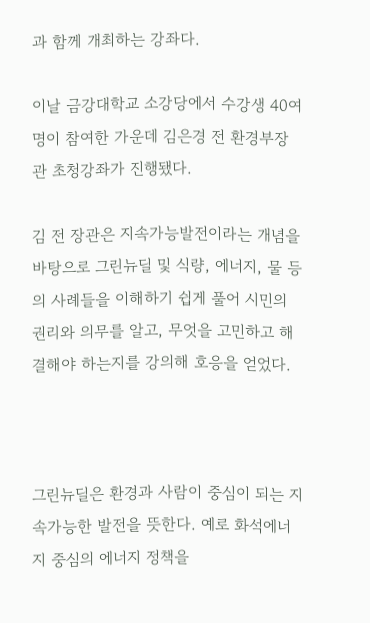과 함께 개최하는 강좌다.

이날 금강대학교 소강당에서 수강생 40여명이 참여한 가운데 김은경 전 환경부장관 초청강좌가 진행됐다.

김 전 장관은 지속가능발전이라는 개념을 바탕으로 그린뉴딜 및 식량, 에너지, 물 등의 사례들을 이해하기 쉽게 풀어 시민의 권리와 의무를 알고, 무엇을 고민하고 해결해야 하는지를 강의해 호응을 얻었다.



그린뉴딜은 환경과 사람이 중심이 되는 지속가능한 발전을 뜻한다. 예로 화석에너지 중심의 에너지 정책을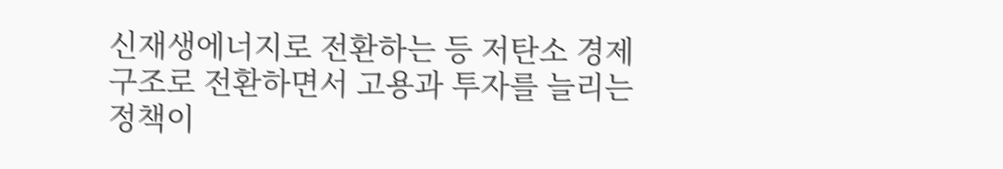신재생에너지로 전환하는 등 저탄소 경제구조로 전환하면서 고용과 투자를 늘리는 정책이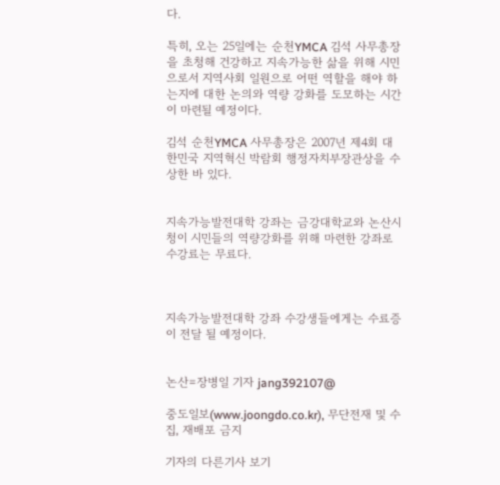다.

특히, 오는 25일에는 순천YMCA 김석 사무총장을 초청해 건강하고 지속가능한 삶을 위해 시민으로서 지역사회 일원으로 어떤 역할을 해야 하는지에 대한 논의와 역량 강화를 도모하는 시간이 마련될 예정이다.

김석 순천YMCA 사무총장은 2007년 제4회 대한민국 지역혁신 박람회 행정자치부장관상을 수상한 바 있다.


지속가능발전대학 강좌는 금강대학교와 논산시청이 시민들의 역량강화를 위해 마련한 강좌로 수강료는 무료다.



지속가능발전대학 강좌 수강생들에게는 수료증이 전달 될 예정이다.


논산=장병일 기자 jang392107@

중도일보(www.joongdo.co.kr), 무단전재 및 수집, 재배포 금지

기자의 다른기사 보기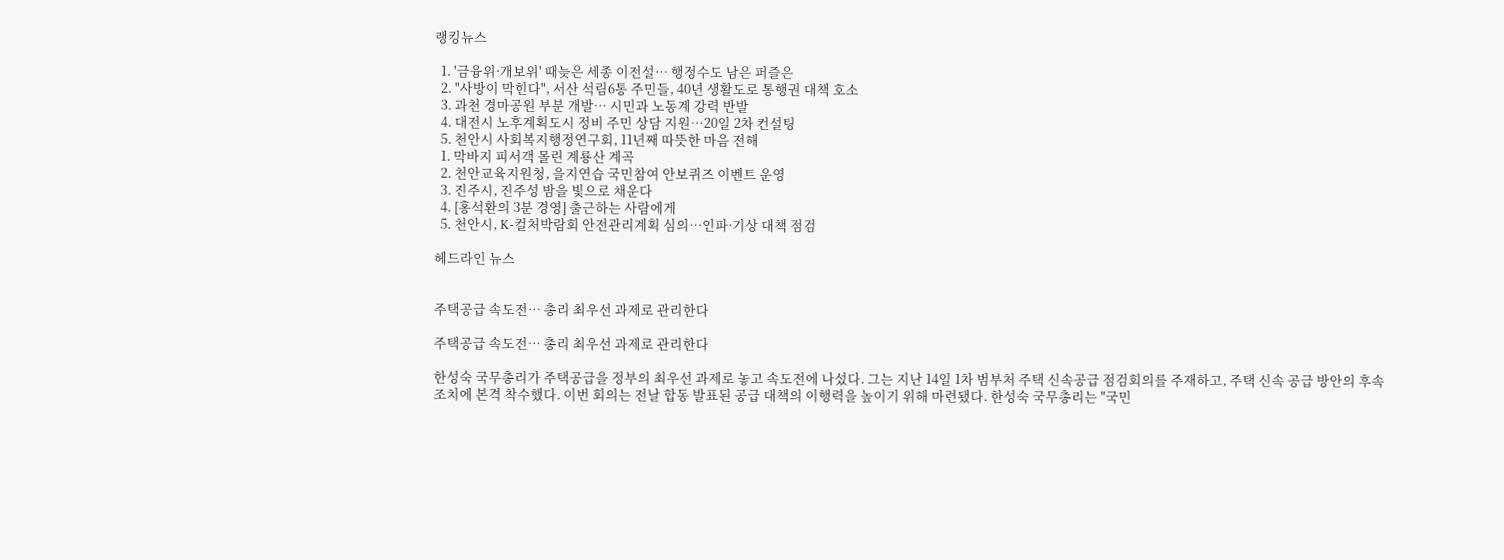랭킹뉴스

  1. '금융위·개보위' 때늦은 세종 이전설… 행정수도 남은 퍼즐은
  2. "사방이 막힌다", 서산 석림6통 주민들, 40년 생활도로 통행권 대책 호소
  3. 과천 경마공원 부분 개발… 시민과 노동계 강력 반발
  4. 대전시 노후계획도시 정비 주민 상담 지원…20일 2차 컨설팅
  5. 천안시 사회복지행정연구회, 11년째 따뜻한 마음 전해
  1. 막바지 피서객 몰린 계룡산 계곡
  2. 천안교육지원청, 을지연습 국민참여 안보퀴즈 이벤트 운영
  3. 진주시, 진주성 밤을 빛으로 채운다
  4. [홍석환의 3분 경영] 출근하는 사람에게
  5. 천안시, K-컬처박람회 안전관리계획 심의…인파·기상 대책 점검

헤드라인 뉴스


주택공급 속도전… 총리 최우선 과제로 관리한다

주택공급 속도전… 총리 최우선 과제로 관리한다

한성숙 국무총리가 주택공급을 정부의 최우선 과제로 놓고 속도전에 나섰다. 그는 지난 14일 1차 범부처 주택 신속공급 점검회의를 주재하고, 주택 신속 공급 방안의 후속조치에 본격 착수했다. 이번 회의는 전날 합동 발표된 공급 대책의 이행력을 높이기 위해 마련됐다. 한성숙 국무총리는 "국민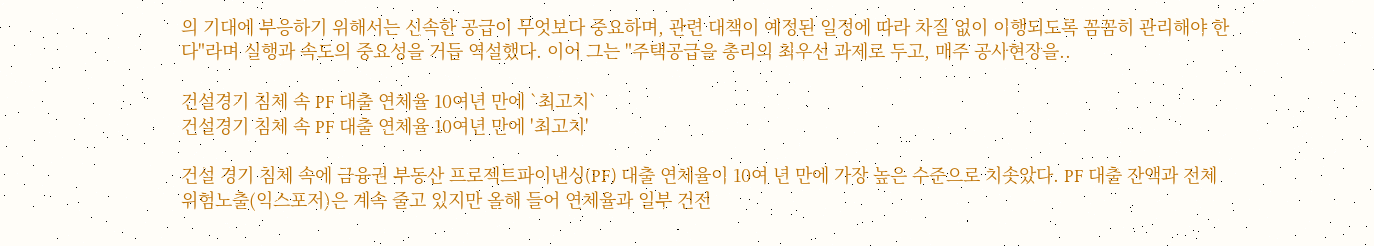의 기대에 부응하기 위해서는 신속한 공급이 무엇보다 중요하며, 관련 대책이 예정된 일정에 따라 차질 없이 이행되도록 꼼꼼히 관리해야 한다"라며 실행과 속도의 중요성을 거듭 역설했다. 이어 그는 "주택공급을 총리의 최우선 과제로 두고, 매주 공사현장을..

건설경기 침체 속 PF 대출 연체율 10여년 만에 `최고치`
건설경기 침체 속 PF 대출 연체율 10여년 만에 '최고치'

건설 경기 침체 속에 금융권 부동산 프로젝트파이낸싱(PF) 대출 연체율이 10여 년 만에 가장 높은 수준으로 치솟았다. PF 대출 잔액과 전체 위험노출(익스포저)은 계속 줄고 있지만 올해 들어 연체율과 일부 건전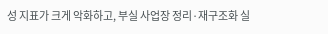성 지표가 크게 악화하고, 부실 사업장 정리·재구조화 실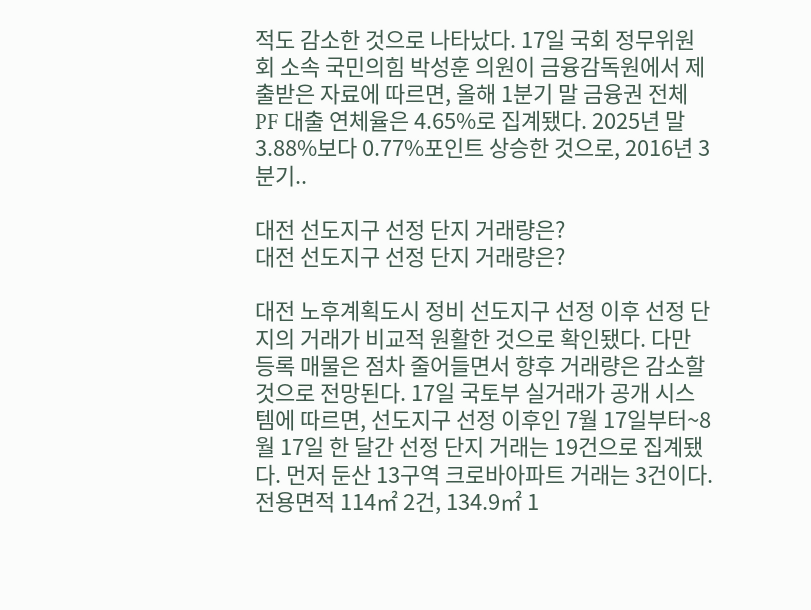적도 감소한 것으로 나타났다. 17일 국회 정무위원회 소속 국민의힘 박성훈 의원이 금융감독원에서 제출받은 자료에 따르면, 올해 1분기 말 금융권 전체 PF 대출 연체율은 4.65%로 집계됐다. 2025년 말 3.88%보다 0.77%포인트 상승한 것으로, 2016년 3분기..

대전 선도지구 선정 단지 거래량은?
대전 선도지구 선정 단지 거래량은?

대전 노후계획도시 정비 선도지구 선정 이후 선정 단지의 거래가 비교적 원활한 것으로 확인됐다. 다만 등록 매물은 점차 줄어들면서 향후 거래량은 감소할 것으로 전망된다. 17일 국토부 실거래가 공개 시스템에 따르면, 선도지구 선정 이후인 7월 17일부터~8월 17일 한 달간 선정 단지 거래는 19건으로 집계됐다. 먼저 둔산 13구역 크로바아파트 거래는 3건이다. 전용면적 114㎡ 2건, 134.9㎡ 1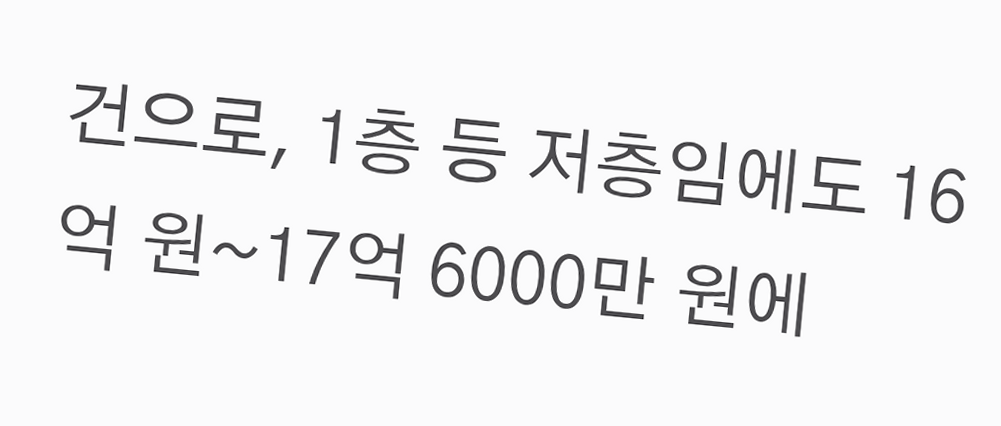건으로, 1층 등 저층임에도 16억 원~17억 6000만 원에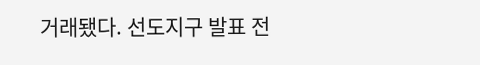거래됐다. 선도지구 발표 전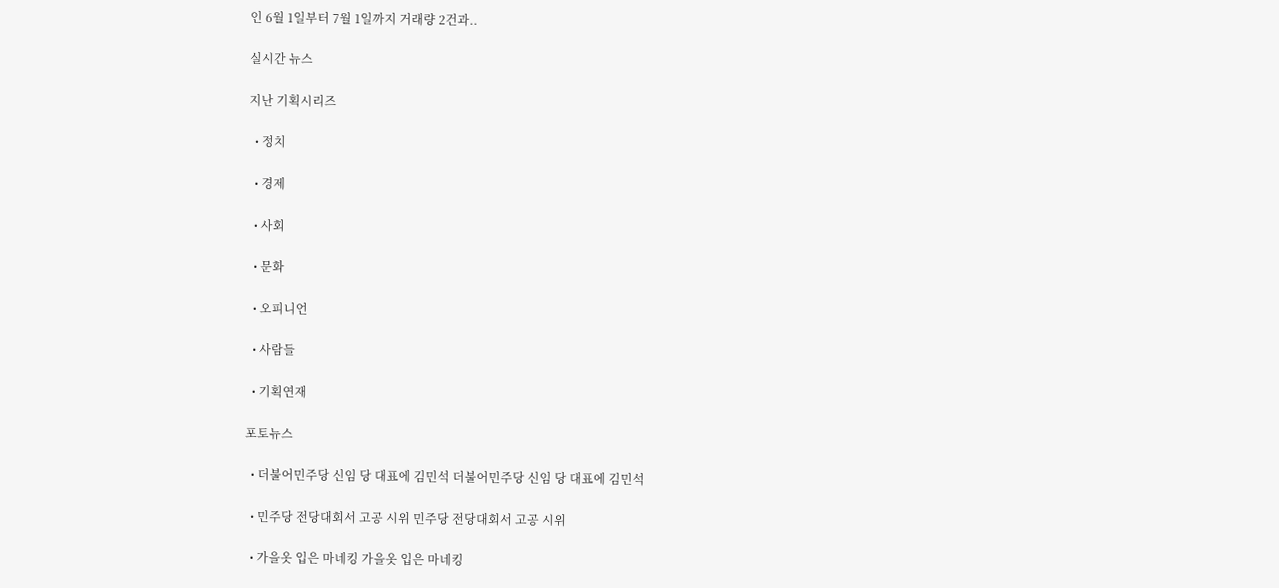인 6월 1일부터 7월 1일까지 거래량 2건과..

실시간 뉴스

지난 기획시리즈

  • 정치

  • 경제

  • 사회

  • 문화

  • 오피니언

  • 사람들

  • 기획연재

포토뉴스

  • 더불어민주당 신임 당 대표에 김민석 더불어민주당 신임 당 대표에 김민석

  • 민주당 전당대회서 고공 시위 민주당 전당대회서 고공 시위

  • 가을옷 입은 마네킹 가을옷 입은 마네킹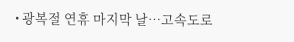• 광복절 연휴 마지막 날…고속도로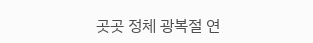곳곳 정체 광복절 연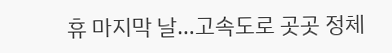휴 마지막 날…고속도로 곳곳 정체